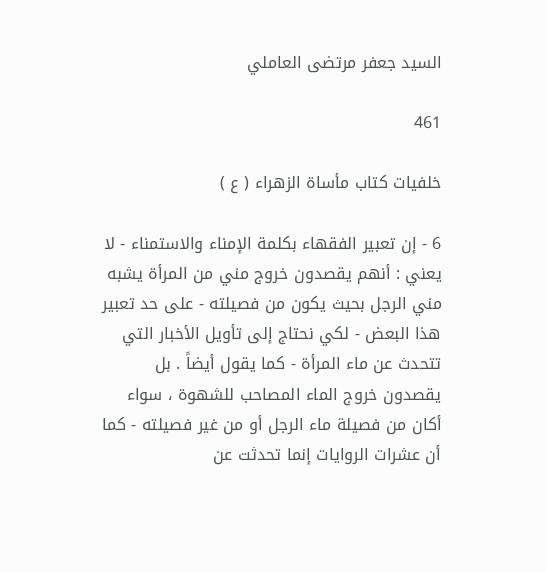السيد جعفر مرتضى العاملي

461

خلفيات كتاب مأساة الزهراء ( ع )

6 - إن تعبير الفقهاء بكلمة الإمناء والاستمناء - لا يعني : أنهم يقصدون خروج مني من المرأة يشبه مني الرجل بحيث يكون من فصيلته - على حد تعبير هذا البعض - لكي نحتاج إلى تأويل الأخبار التي تتحدث عن ماء المرأة - كما يقول أيضاً . بل يقصدون خروج الماء المصاحب للشهوة ، سواء أكان من فصيلة ماء الرجل أو من غير فصيلته - كما أن عشرات الروايات إنما تحدثت عن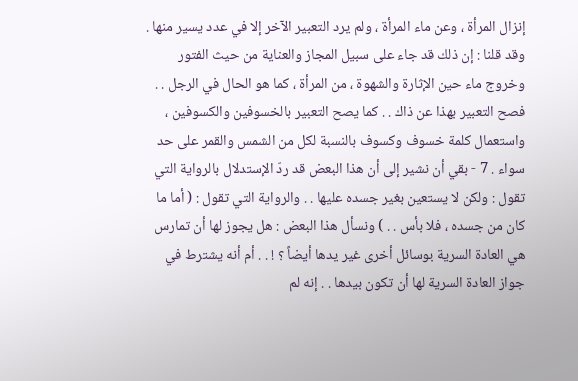إنزال المرأة ، وعن ماء المرأة ، ولم يرد التعبير الآخر إلا في عدد يسير منها . وقد قلنا : إن ذلك قد جاء على سبيل المجاز والعناية من حيث الفتور وخروج ماء حين الإثارة والشهوة ، من المرأة ، كما هو الحال في الرجل . . فصح التعبير بهذا عن ذاك . . كما يصح التعبير بالخسوفين والكسوفين ، واستعمال كلمة خسوف وكسوف بالنسبة لكل من الشمس والقمر على حد سواء . 7 - بقي أن نشير إلى أن هذا البعض قد ردّ الإستدلال بالرواية التي تقول : ولكن لا يستعين بغير جسده عليها . . والرواية التي تقول : ( أما ما كان من جسده ، فلا بأس . . ) ونسأل هذا البعض : هل يجوز لها أن تمارس هي العادة السرية بوسائل أخرى غير يدها أيضاً ؟ ! . . أم أنه يشترط في جواز العادة السرية لها أن تكون بيدها . . إنه لم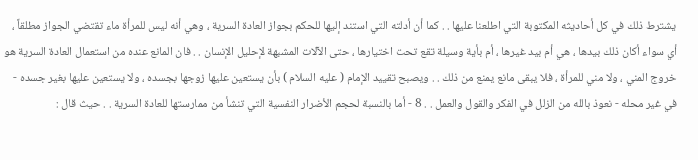يشترط ذلك في كل أحاديثه المكتوبة التي اطلعنا عليها . . كما أن أدلته التي استند إليها للحكم بجواز العادة السرية ، وهي أنه ليس للمرأة ماء تقتضي الجواز مطلقاً ، أي سواء أكان ذلك بيدها ، هي أم بيد غيرها ، أم بأية وسيلة تقع تحت اختيارها ، حتى الآلات المشبهة لإحليل الإنسان . . فان المانع عنده من استعمال العادة السرية هو خروج المني ، ولا مني للمرأة ، فلا يبقى مانع يمنع من ذلك . . ويصبح تقييد الإمام ( عليه السلام ) بأن يستعين عليها زوجها بجسده ، ولا يستعين عليها بغير جسده - في غير محله - نعوذ بالله من الزلل في الفكر والقول والعمل . . 8 - أما بالنسبة لحجم الأضرار النفسية التي تنشأ من ممارستها للعادة السرية . . حيث قال :